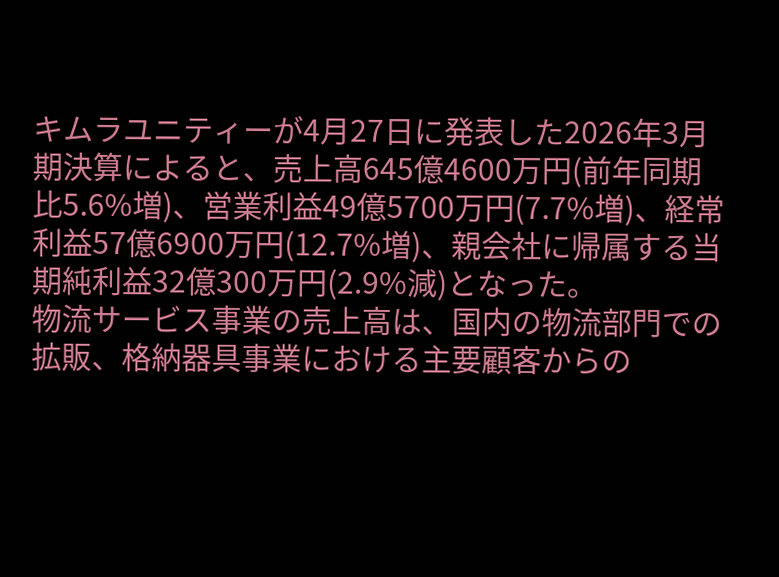キムラユニティーが4月27日に発表した2026年3月期決算によると、売上高645億4600万円(前年同期比5.6%増)、営業利益49億5700万円(7.7%増)、経常利益57億6900万円(12.7%増)、親会社に帰属する当期純利益32億300万円(2.9%減)となった。
物流サービス事業の売上高は、国内の物流部門での拡販、格納器具事業における主要顧客からの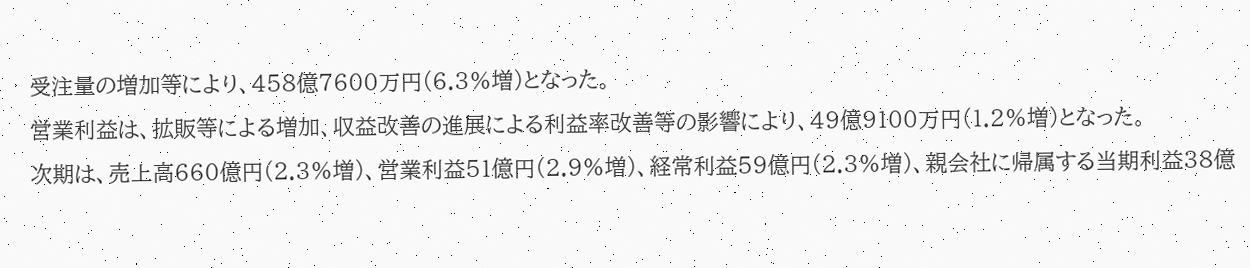受注量の増加等により、458億7600万円(6.3%増)となった。
営業利益は、拡販等による増加、収益改善の進展による利益率改善等の影響により、49億9100万円(1.2%増)となった。
次期は、売上高660億円(2.3%増)、営業利益51億円(2.9%増)、経常利益59億円(2.3%増)、親会社に帰属する当期利益38億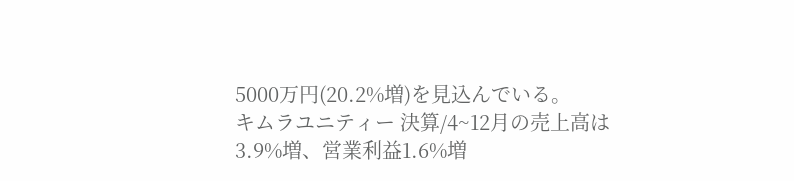5000万円(20.2%増)を見込んでいる。
キムラユニティー 決算/4~12月の売上高は3.9%増、営業利益1.6%増